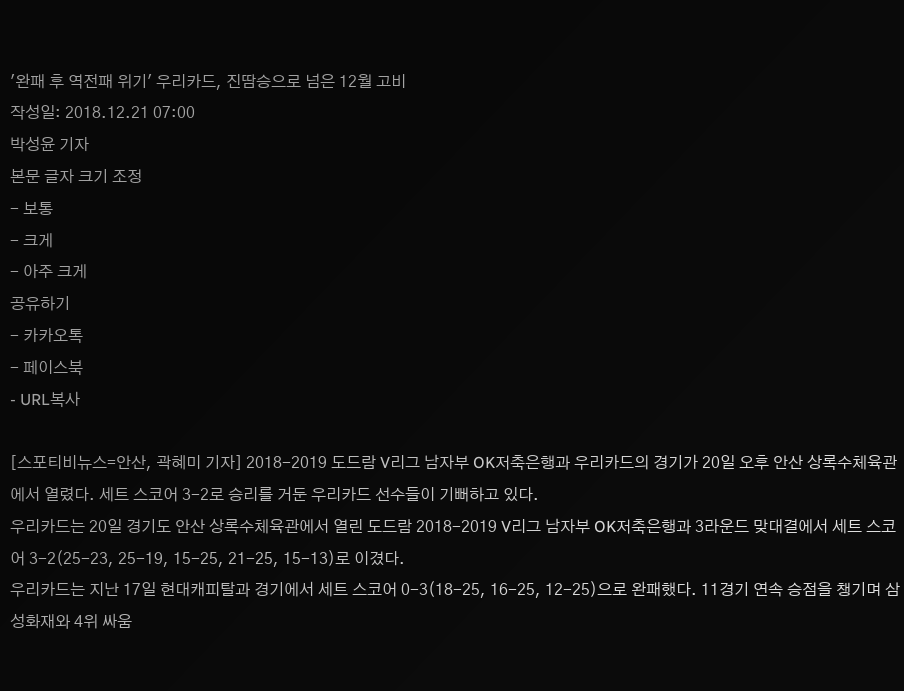'완패 후 역전패 위기' 우리카드, 진땀승으로 넘은 12월 고비
작성일: 2018.12.21 07:00
박성윤 기자
본문 글자 크기 조정
- 보통
- 크게
- 아주 크게
공유하기
- 카카오톡
- 페이스북
- URL복사

[스포티비뉴스=안산, 곽혜미 기자] 2018-2019 도드람 V리그 남자부 OK저축은행과 우리카드의 경기가 20일 오후 안산 상록수체육관에서 열렸다. 세트 스코어 3-2로 승리를 거둔 우리카드 선수들이 기뻐하고 있다.
우리카드는 20일 경기도 안산 상록수체육관에서 열린 도드람 2018-2019 V리그 남자부 OK저축은행과 3라운드 맞대결에서 세트 스코어 3-2(25-23, 25-19, 15-25, 21-25, 15-13)로 이겼다.
우리카드는 지난 17일 현대캐피탈과 경기에서 세트 스코어 0-3(18-25, 16-25, 12-25)으로 완패했다. 11경기 연속 승점을 챙기며 삼성화재와 4위 싸움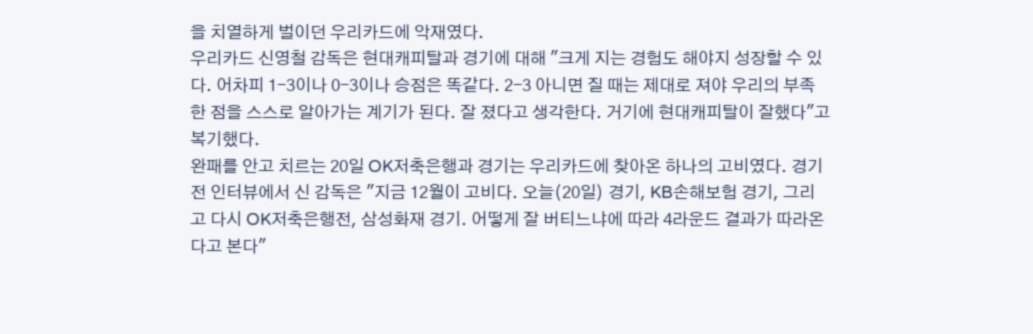을 치열하게 벌이던 우리카드에 악재였다.
우리카드 신영철 감독은 현대캐피탈과 경기에 대해 "크게 지는 경험도 해야지 성장할 수 있다. 어차피 1-3이나 0-3이나 승점은 똑같다. 2-3 아니면 질 때는 제대로 져야 우리의 부족한 점을 스스로 알아가는 계기가 된다. 잘 졌다고 생각한다. 거기에 현대캐피탈이 잘했다"고 복기했다.
완패를 안고 치르는 20일 OK저축은행과 경기는 우리카드에 찾아온 하나의 고비였다. 경기 전 인터뷰에서 신 감독은 "지금 12월이 고비다. 오늘(20일) 경기, KB손해보험 경기, 그리고 다시 OK저축은행전, 삼성화재 경기. 어떻게 잘 버티느냐에 따라 4라운드 결과가 따라온다고 본다"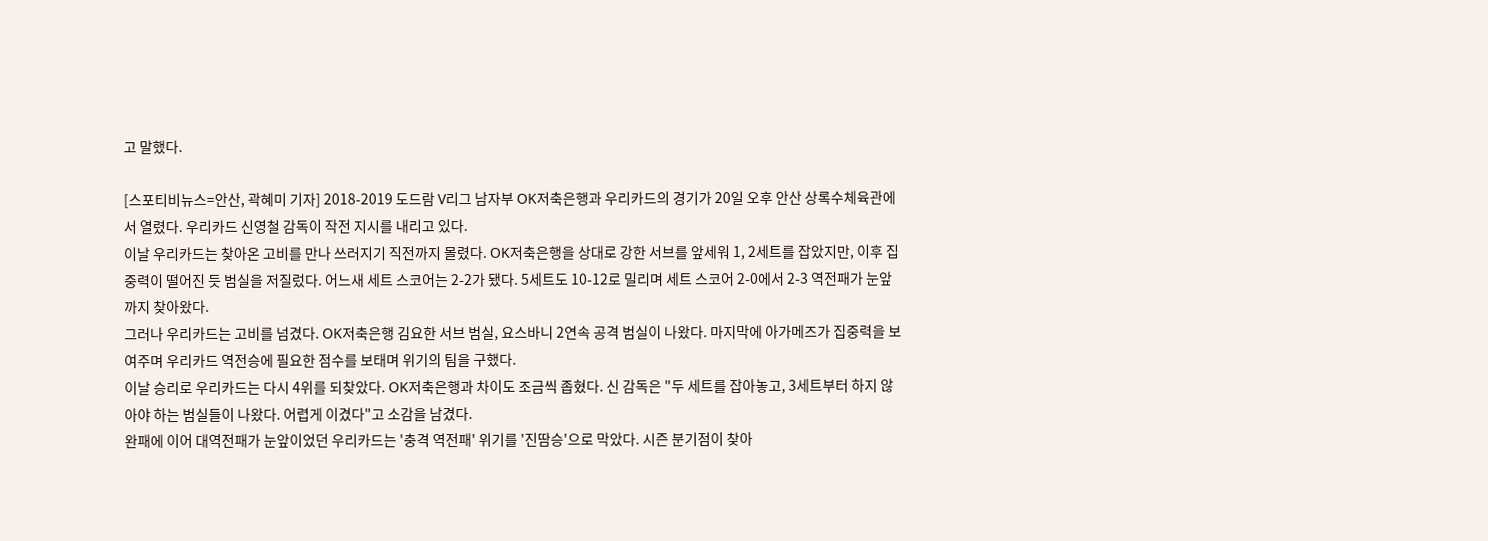고 말했다.

[스포티비뉴스=안산, 곽혜미 기자] 2018-2019 도드람 V리그 남자부 OK저축은행과 우리카드의 경기가 20일 오후 안산 상록수체육관에서 열렸다. 우리카드 신영철 감독이 작전 지시를 내리고 있다.
이날 우리카드는 찾아온 고비를 만나 쓰러지기 직전까지 몰렸다. OK저축은행을 상대로 강한 서브를 앞세워 1, 2세트를 잡았지만, 이후 집중력이 떨어진 듯 범실을 저질렀다. 어느새 세트 스코어는 2-2가 됐다. 5세트도 10-12로 밀리며 세트 스코어 2-0에서 2-3 역전패가 눈앞까지 찾아왔다.
그러나 우리카드는 고비를 넘겼다. OK저축은행 김요한 서브 범실, 요스바니 2연속 공격 범실이 나왔다. 마지막에 아가메즈가 집중력을 보여주며 우리카드 역전승에 필요한 점수를 보태며 위기의 팀을 구했다.
이날 승리로 우리카드는 다시 4위를 되찾았다. OK저축은행과 차이도 조금씩 좁혔다. 신 감독은 "두 세트를 잡아놓고, 3세트부터 하지 않아야 하는 범실들이 나왔다. 어렵게 이겼다"고 소감을 남겼다.
완패에 이어 대역전패가 눈앞이었던 우리카드는 '충격 역전패' 위기를 '진땀승'으로 막았다. 시즌 분기점이 찾아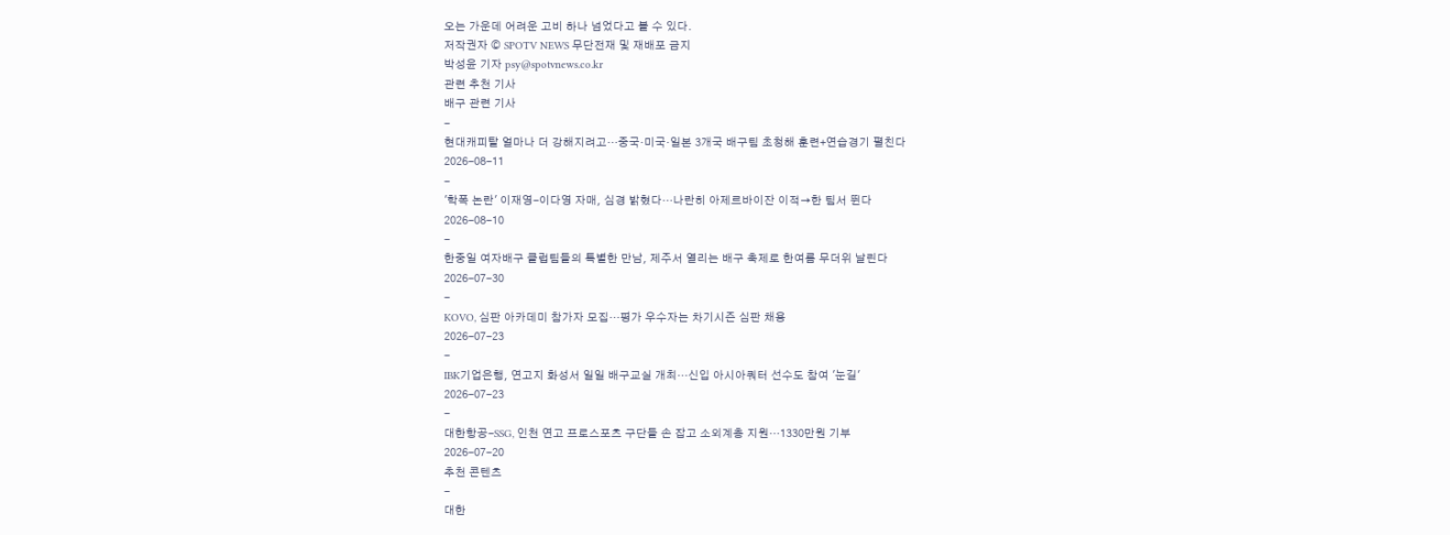오는 가운데 어려운 고비 하나 넘었다고 볼 수 있다.
저작권자 © SPOTV NEWS 무단전재 및 재배포 금지
박성윤 기자 psy@spotvnews.co.kr
관련 추천 기사
배구 관련 기사
-
현대캐피탈 얼마나 더 강해지려고…중국·미국·일본 3개국 배구팀 초청해 훈련+연습경기 펼친다
2026-08-11
-
'학폭 논란' 이재영-이다영 자매, 심경 밝혔다…나란히 아제르바이잔 이적→한 팀서 뛴다
2026-08-10
-
한중일 여자배구 클럽팀들의 특별한 만남, 제주서 열리는 배구 축제로 한여름 무더위 날린다
2026-07-30
-
KOVO, 심판 아카데미 참가자 모집…평가 우수자는 차기시즌 심판 채용
2026-07-23
-
IBK기업은행, 연고지 화성서 일일 배구교실 개최…신입 아시아쿼터 선수도 참여 '눈길'
2026-07-23
-
대한항공-SSG, 인천 연고 프로스포츠 구단들 손 잡고 소외계층 지원…1330만원 기부
2026-07-20
추천 콘텐츠
-
대한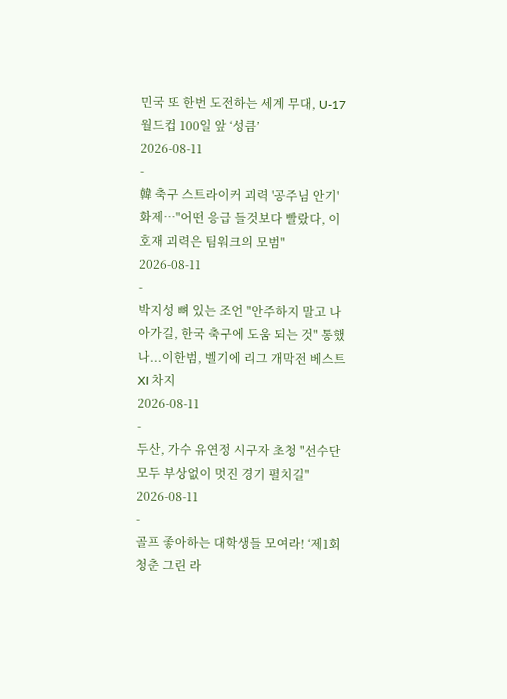민국 또 한번 도전하는 세계 무대, U-17 월드컵 100일 앞 ‘성큼’
2026-08-11
-
韓 축구 스트라이커 괴력 '공주님 안기' 화제…"어떤 응급 들것보다 빨랐다, 이호재 괴력은 팀워크의 모범"
2026-08-11
-
박지성 뼈 있는 조언 "안주하지 말고 나아가길, 한국 축구에 도움 되는 것" 통했나...이한범, 벨기에 리그 개막전 베스트 XI 차지
2026-08-11
-
두산, 가수 유연정 시구자 초청 "선수단 모두 부상없이 멋진 경기 펼치길"
2026-08-11
-
골프 좋아하는 대학생들 모여라! ‘제1회 청춘 그린 라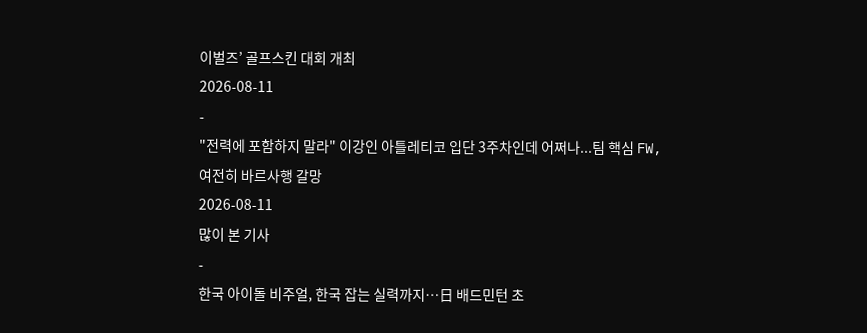이벌즈’ 골프스킨 대회 개최
2026-08-11
-
"전력에 포함하지 말라" 이강인 아틀레티코 입단 3주차인데 어쩌나...팀 핵심 FW, 여전히 바르사행 갈망
2026-08-11
많이 본 기사
-
한국 아이돌 비주얼, 한국 잡는 실력까지…日 배드민턴 초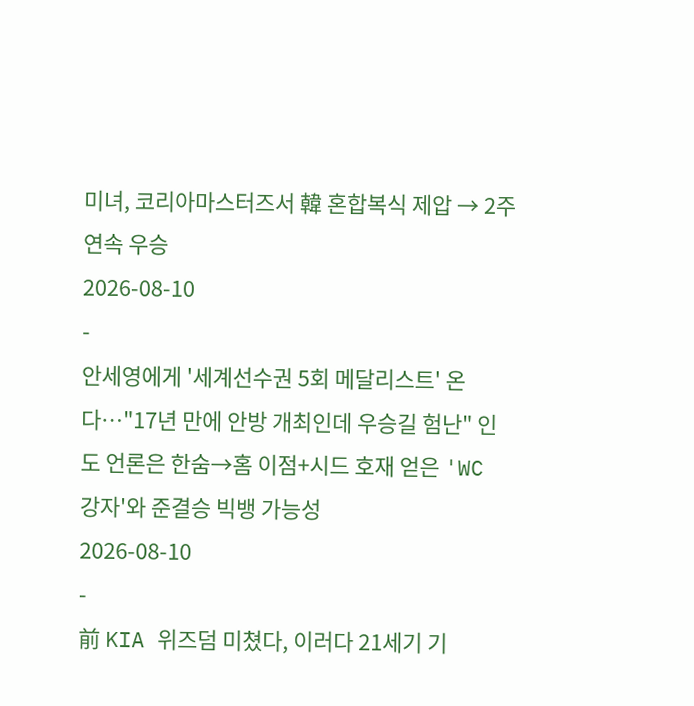미녀, 코리아마스터즈서 韓 혼합복식 제압 → 2주 연속 우승
2026-08-10
-
안세영에게 '세계선수권 5회 메달리스트' 온다…"17년 만에 안방 개최인데 우승길 험난" 인도 언론은 한숨→홈 이점+시드 호재 얻은 'WC 강자'와 준결승 빅뱅 가능성
2026-08-10
-
前 KIA 위즈덤 미쳤다, 이러다 21세기 기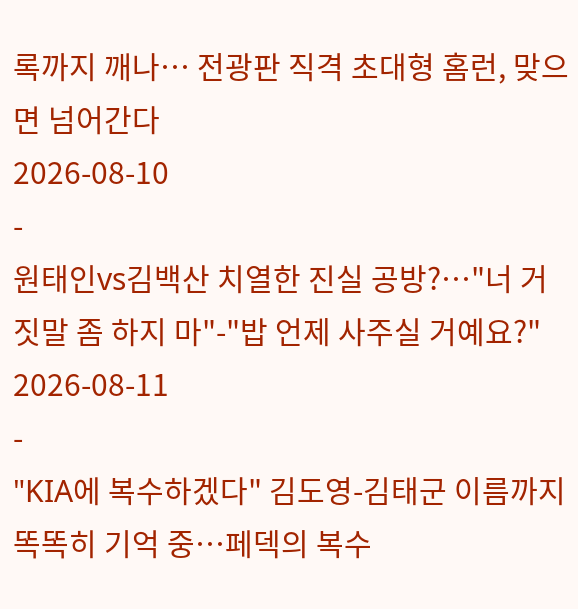록까지 깨나… 전광판 직격 초대형 홈런, 맞으면 넘어간다
2026-08-10
-
원태인vs김백산 치열한 진실 공방?…"너 거짓말 좀 하지 마"-"밥 언제 사주실 거예요?"
2026-08-11
-
"KIA에 복수하겠다" 김도영-김태군 이름까지 똑똑히 기억 중…페덱의 복수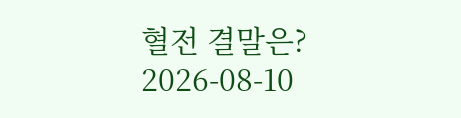혈전 결말은?
2026-08-10